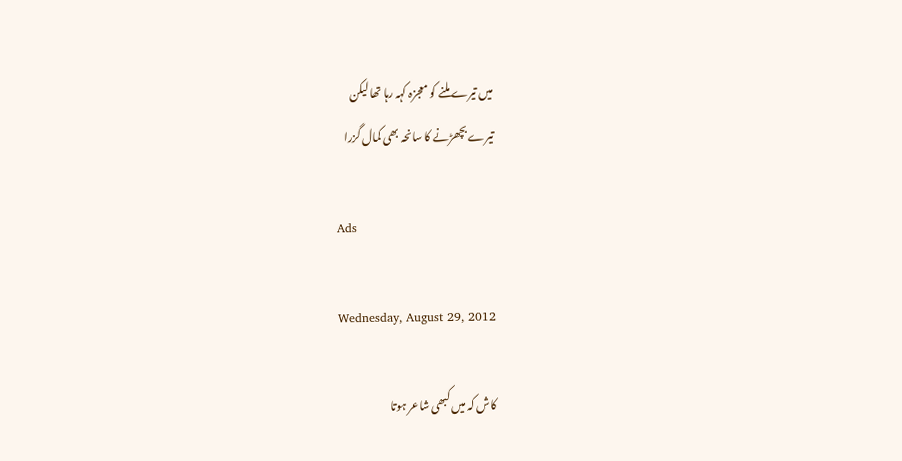میں تیرے ملنے کو معجزہ کہہ رہا تھا لیکن
تیرے بچھڑنے کا سانحہ بھی کمال گزرا

Ads

Wednesday, August 29, 2012

کاش کہ میں کبھی شاعر ہوتا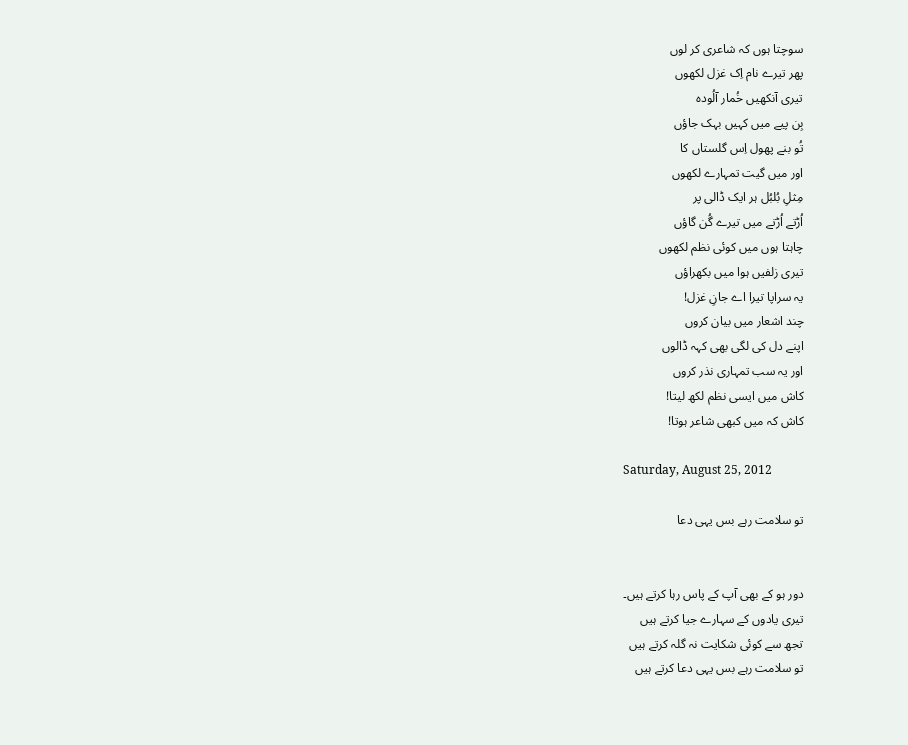سوچتا ہوں کہ شاعری کر لوں
پھر تیرے نام اِک غزل لکھوں
تیری آنکھیں خُمار آلُودہ
بِن پیے میں کہیں بہک جاؤں
تُو بنے پھول اِس گلستاں کا
اور میں گیت تمہارے لکھوں
مِثلِ بُلبُل ہر ایک ڈالی پر
اُڑتے اُڑتے میں تیرے گُن گاؤں
چاہتا ہوں میں کوئی نظم لکھوں
تیری زلفیں ہوا میں بکھراؤں
یہ سراپا تیرا اے جانِ غزل!
چند اشعار میں بیان کروں
اپنے دل کی لگی بھی کہہ ڈالوں
اور یہ سب تمہاری نذر کروں
کاش میں ایسی نظم لکھ لیتا!
کاش کہ میں کبھی شاعر ہوتا!

Saturday, August 25, 2012

تو سلامت رہے بس یہی دعا


دور ہو کے بھی آپ کے پاس رہا کرتے ہیں۔
تیری یادوں کے سہارے جیا کرتے ہیں
تجھ سے کوئی شکایت نہ گلہ کرتے ہیں
تو سلامت رہے بس یہی دعا کرتے ہیں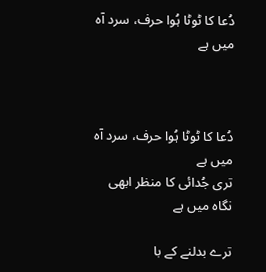دُعا کا ٹوٹا ہُوا حرف، سرد آہ میں ہے



دُعا کا ٹوٹا ہُوا حرف، سرد آہ میں ہے
تری جُدائی کا منظر ابھی نگاہ میں ہے

ترے بدلنے کے با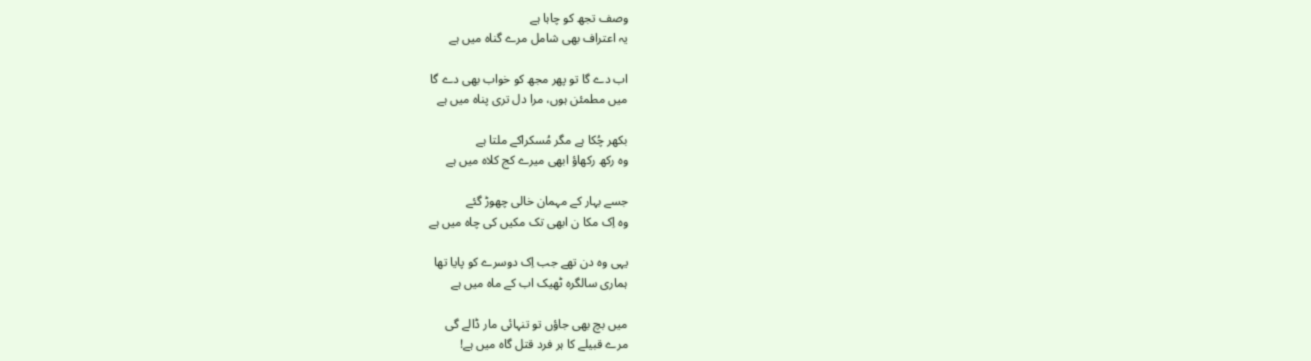وصف تجھ کو چاہا ہے
یہ اعتراف بھی شامل مرے گناہ میں ہے

اب دے گا تو پھر مجھ کو خواب بھی دے گا
میں مطمئن ہوں، مرا دل تری پناہ میں ہے

بکھر چُکا ہے مگر مُسکراکے ملتا ہے
وہ رکھ رکھاؤ ابھی میرے کج کلاہ میں ہے

جسے بہار کے مہمان خالی چھوڑ گئے
وہ اِک مکا ن ابھی تک مکیں کی چاہ میں ہے

یہی وہ دن تھے جب اِک دوسرے کو پایا تھا
ہماری سالگرہ ٹھیک اب کے ماہ میں ہے

میں بچ بھی جاؤں تو تنہائی مار ڈالے گی
مرے قبیلے کا ہر فرد قتل گاہ میں ہے!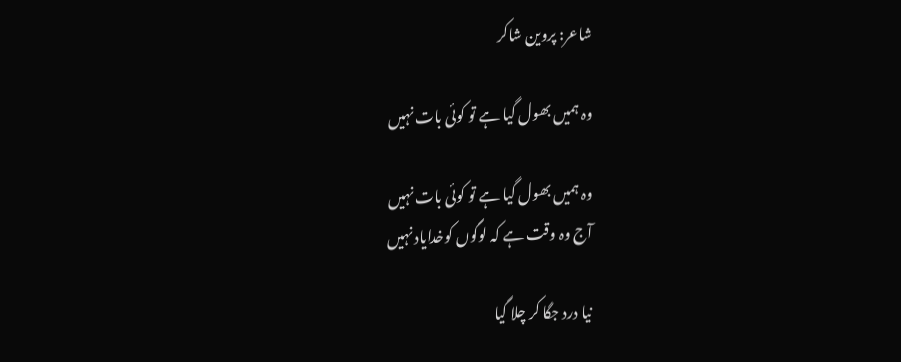شاعر: پروین شاکر

وہ ہمیں بھول گیا ہے تو کوئی بات نہیں

وہ ہمیں بھول گیا ہے تو کوئی بات نہیں
آج وہ وقت ہے کہ لوگوں کوخدایاد نہیں

نیا درد جگا کر چلا گیا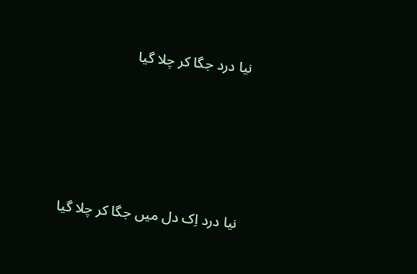نیا درد جگا کر چلا گیا





نیا درد اِک دل میں جگا کر چلا گیا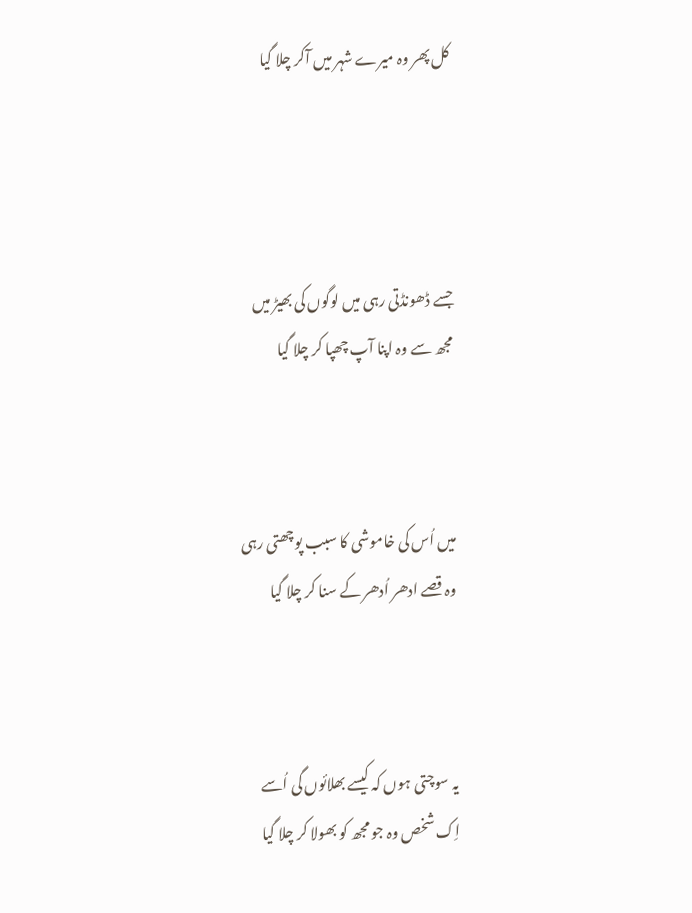کل پھر وہ میرے شہر میں آکر چلا گیا




جسے ڈھونڈتی رہی میں لوگوں کی بھیڑ میں
مجھ سے وہ اپنا آپ چھپا کر چلا گیا



میں اُس کی خاموشی کا سبب پوچھتی رہی
وہ قصے ادھر اُدھر کے سنا کر چلا گیا



یہ سوچتی ہوں کہ کیسے بھلائوں گی اُسے
اِک شخص وہ جو مجھ کو بھولا کر چلا گیا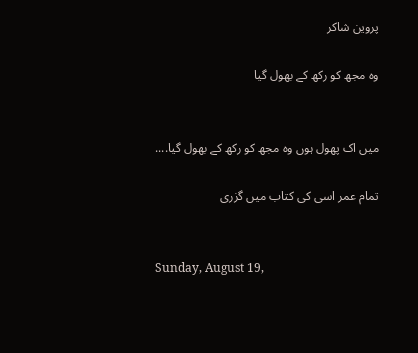پروین شاکر

وہ مجھ کو رکھ کے بھول گیا


میں اک پھول ہوں وہ مجھ کو رکھ کے بھول گیا....

تمام عمر اسی کی کتاب میں گزری


Sunday, August 19,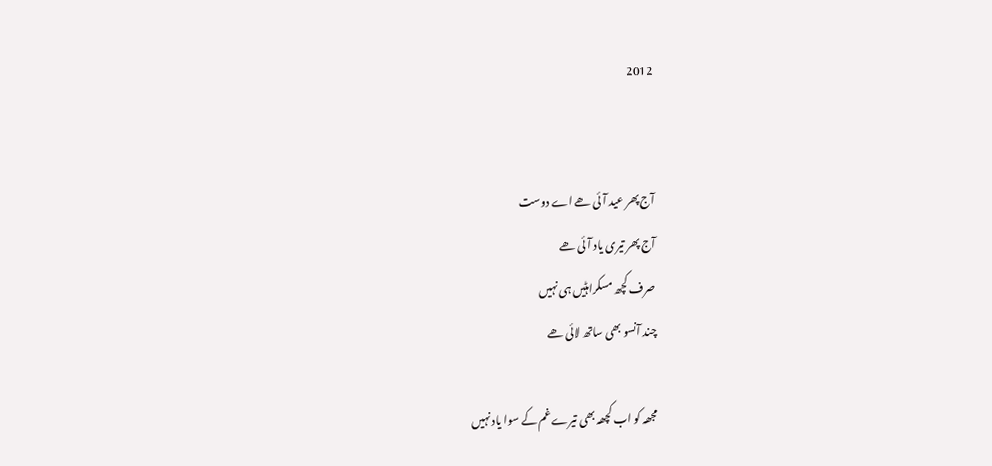2012


آج پھر عید آئی ھے اے دوست
آج پھر تیری یاد آئی ھے
صرف کچھ مسکراہٹیں ہی نہیں
چند آنسو بھی ساتھ لائی ھے

مجھہ کو اب کچھہ بھی تیرے غم کے سوا یاد نہیں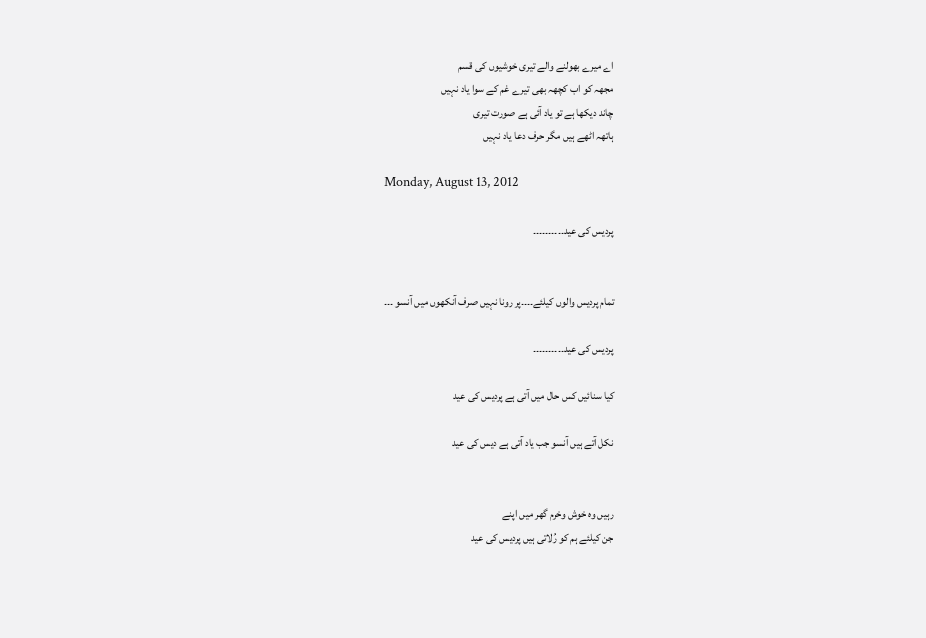اے میرے بھولنے والے تیری خوشیوں کی قسم
مجھہ کو اب کچھہ بھی تیرے غم کے سوا یاد نہیں
چاند دیکھا ہے تو یاد آئی ہے صورت تیری
ہاتھہ اٹھے ہیں مگر حرف دعا یاد نہیں

Monday, August 13, 2012

پردیس کی عید۔۔۔۔۔۔۔۔۔۔


تمام پردیس والوں کیلئے۔۔۔۔پر رونا نہیں صرف آنکھوں میں آنسو ۔۔۔

پردیس کی عید۔۔۔۔۔۔۔۔۔۔

کیا سنائیں کس حال میں آتی ہے پردیس کی عید

نکل آتے ہیں آنسو جب یاد آتی ہے دیس کی عید


رہیں وہ خوش وخرم گھر میں اپنے
جن کیلئے ہم کو رُلاتی ہیں پردیس کی عید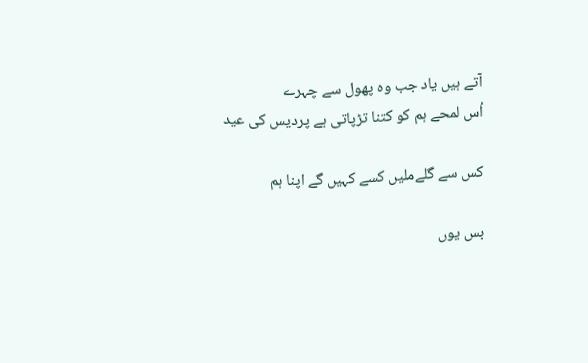آتے ہیں یاد جب وہ پھول سے چہرے
اُس لمحے ہم کو کتنا تڑپاتی ہے پردیس کی عید

کس سے گلےملیں کسے کہیں گے اپنا ہم

بس یوں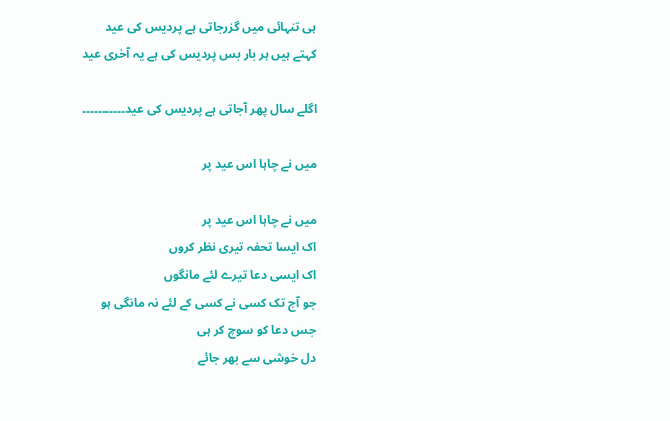ہی تنہائی میں گزرجاتی ہے پردیس کی عید
کہتے ہیں ہر بار بس پردیس کی ہے یہ آخری عید

اگلے سال پھر آجاتی ہے پردیس کی عید۔۔۔۔۔۔۔۔۔۔۔

میں نے چاہا اس عید پر

میں نے چاہا اس عید پر
اک ایسا تحفہ تیری نظر کروں
اک ایسی دعا تیرے لئے مانگوں
جو آج تک کسی نے کسی کے لئے نہ مانگی ہو
جس دعا کو سوچ کر ہی
دل خوشی سے بھر جائے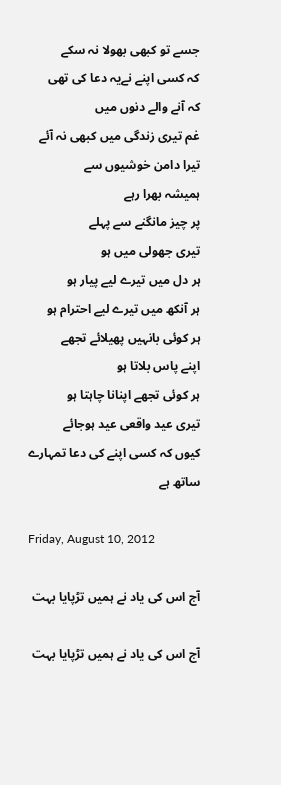جسے تو کبھی بھولا نہ سکے
کہ کسی اپنے نےیہ دعا کی تھی
کہ آنے والے دنوں میں
غم تیری زندگی میں کبھی نہ آئے
تیرا دامن خوشیوں سے
ہمیشہ بھرا رہے
پر چیز مانگنے سے پہلے
تیری جھولی میں ہو
ہر دل میں تیرے لیے پیار ہو
ہر آنکھ میں تیرے لیے احترام ہو
ہر کوئی بانہیں پھیلائے تجھے
اپنے پاس بلاتا ہو
ہر کوئی تجھے اپنانا چاہتا ہو
تیری عید واقعی عید ہوجائے
کیوں کہ کسی اپنے کی دعا تمہارے ساتھ ہے

Friday, August 10, 2012

آج اس کی یاد نے ہمیں تڑپایا بہت

آج اس کی یاد نے ہمیں تڑپایا بہت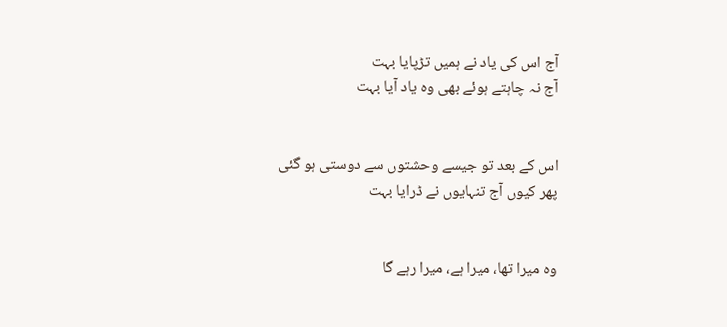آج اس کی یاد نے ہمیں تڑپایا بہت
آج نہ چاہتے ہوئے بھی وہ یاد آیا بہت


اس کے بعد تو جیسے وحشتوں سے دوستی ہو گئی
پھر کیوں آج تنہایوں نے ڈرایا بہت


وہ میرا تھا، میرا ہے، میرا رہے گا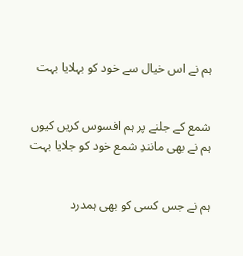ہم نے اس خیال سے خود کو بہلایا بہت


شمع کے جلنے پر ہم افسوس کریں کیوں
ہم نے بھی مانندِ شمع خود کو جلایا بہت


ہم نے جس کسی کو بھی ہمدرد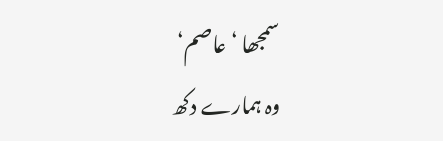سمجھا ‘عاصم‘
وہ ہمارے دکھ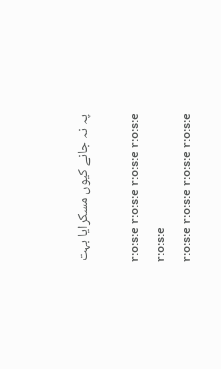پہ نہ جانے کیوں مسکرایا بہت

r:o:s:e r:o:s:e r:o:s:e r:o:s:e r:o:s:e
r:o:s:e r:o:s:e r:o:s:e r:o:s:e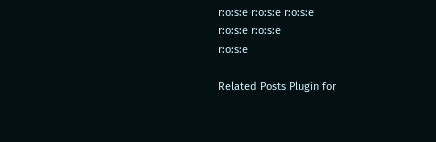r:o:s:e r:o:s:e r:o:s:e
r:o:s:e r:o:s:e
r:o:s:e

Related Posts Plugin for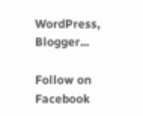WordPress, Blogger...

Follow on Facebook